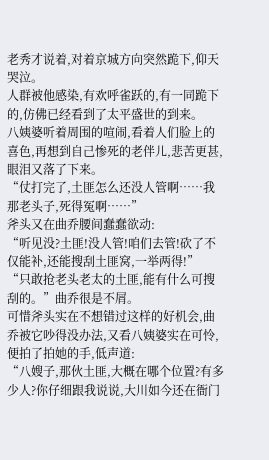老秀才说着,对着京城方向突然跪下,仰天哭泣。
人群被他感染,有欢呼雀跃的,有一同跪下的,仿佛已经看到了太平盛世的到来。
八姨婆听着周围的喧闹,看着人们脸上的喜色,再想到自己惨死的老伴儿,悲苦更甚,眼泪又落了下来。
“仗打完了,土匪怎么还没人管啊……我那老头子,死得冤啊……”
斧头又在曲乔腰间蠢蠢欲动:
“听见没?土匪!没人管!咱们去管!砍了不仅能补,还能搜刮土匪窝,一举两得!”
“只敢抢老头老太的土匪,能有什么可搜刮的。”曲乔很是不屑。
可惜斧头实在不想错过这样的好机会,曲乔被它吵得没办法,又看八姨婆实在可怜,便拍了拍她的手,低声道:
“八嫂子,那伙土匪,大概在哪个位置?有多少人?你仔细跟我说说,大川如今还在衙门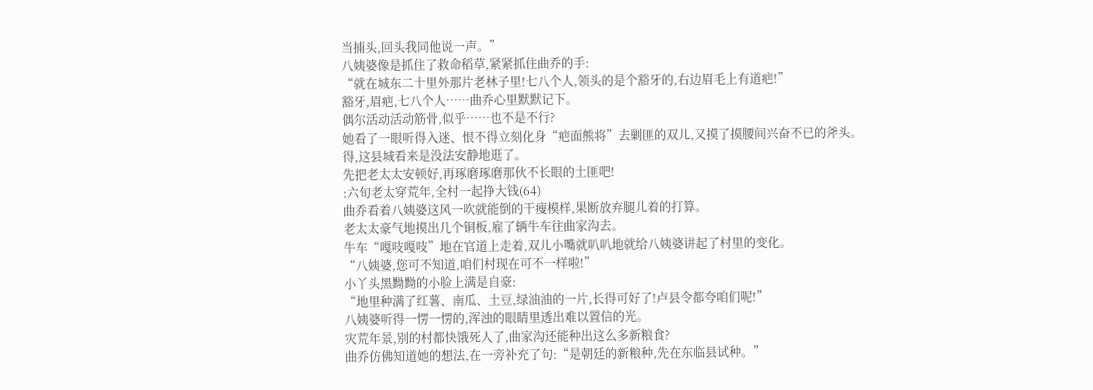当捕头,回头我同他说一声。”
八姨婆像是抓住了救命稻草,紧紧抓住曲乔的手:
“就在城东二十里外那片老林子里!七八个人,领头的是个豁牙的,右边眉毛上有道疤!”
豁牙,眉疤,七八个人……曲乔心里默默记下。
偶尔活动活动筋骨,似乎……也不是不行?
她看了一眼听得入迷、恨不得立刻化身“疤面熊将”去剿匪的双儿,又摸了摸腰间兴奋不已的斧头。
得,这县城看来是没法安静地逛了。
先把老太太安顿好,再琢磨琢磨那伙不长眼的土匪吧!
:六旬老太穿荒年,全村一起挣大钱(64)
曲乔看着八姨婆这风一吹就能倒的干瘦模样,果断放弃腿儿着的打算。
老太太豪气地摸出几个铜板,雇了辆牛车往曲家沟去。
牛车“嘎吱嘎吱”地在官道上走着,双儿小嘴就叭叭地就给八姨婆讲起了村里的变化。
“八姨婆,您可不知道,咱们村现在可不一样啦!”
小丫头黑黝黝的小脸上满是自豪:
“地里种满了红薯、南瓜、土豆,绿油油的一片,长得可好了!卢县令都夸咱们呢!”
八姨婆听得一愣一愣的,浑浊的眼睛里透出难以置信的光。
灾荒年景,别的村都快饿死人了,曲家沟还能种出这么多新粮食?
曲乔仿佛知道她的想法,在一旁补充了句:“是朝廷的新粮种,先在东临县试种。”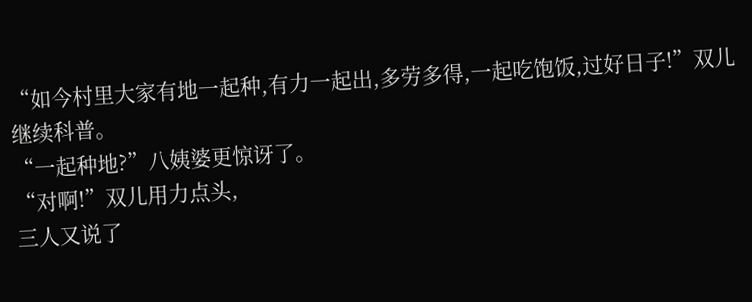“如今村里大家有地一起种,有力一起出,多劳多得,一起吃饱饭,过好日子!”双儿继续科普。
“一起种地?”八姨婆更惊讶了。
“对啊!”双儿用力点头,
三人又说了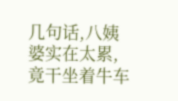几句话,八姨婆实在太累,竟干坐着牛车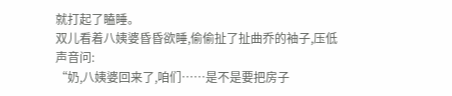就打起了瞌睡。
双儿看着八姨婆昏昏欲睡,偷偷扯了扯曲乔的袖子,压低声音问:
“奶,八姨婆回来了,咱们……是不是要把房子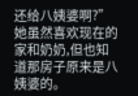还给八姨婆啊?”
她虽然喜欢现在的家和奶奶,但也知道那房子原来是八姨婆的。